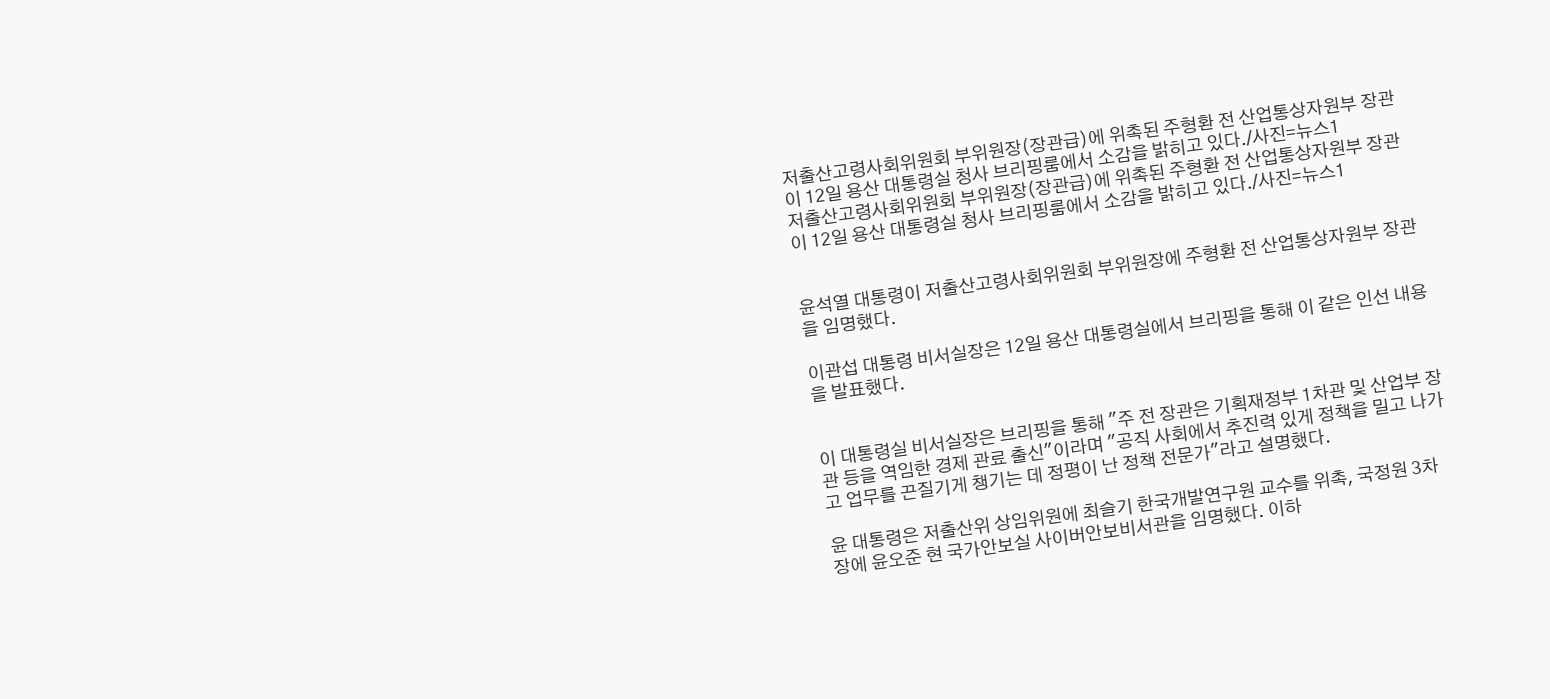저출산고령사회위원회 부위원장(장관급)에 위촉된 주형환 전 산업통상자원부 장관이 12일 용산 대통령실 청사 브리핑룸에서 소감을 밝히고 있다./사진=뉴스1
저출산고령사회위원회 부위원장(장관급)에 위촉된 주형환 전 산업통상자원부 장관이 12일 용산 대통령실 청사 브리핑룸에서 소감을 밝히고 있다./사진=뉴스1


윤석열 대통령이 저출산고령사회위원회 부위원장에 주형환 전 산업통상자원부 장관을 임명했다.

이관섭 대통령 비서실장은 12일 용산 대통령실에서 브리핑을 통해 이 같은 인선 내용을 발표했다.


이 대통령실 비서실장은 브리핑을 통해 "주 전 장관은 기획재정부 1차관 및 산업부 장관 등을 역임한 경제 관료 출신"이라며 "공직 사회에서 추진력 있게 정책을 밀고 나가고 업무를 끈질기게 챙기는 데 정평이 난 정책 전문가"라고 설명했다.

윤 대통령은 저출산위 상임위원에 최슬기 한국개발연구원 교수를 위촉, 국정원 3차장에 윤오준 현 국가안보실 사이버안보비서관을 임명했다. 이하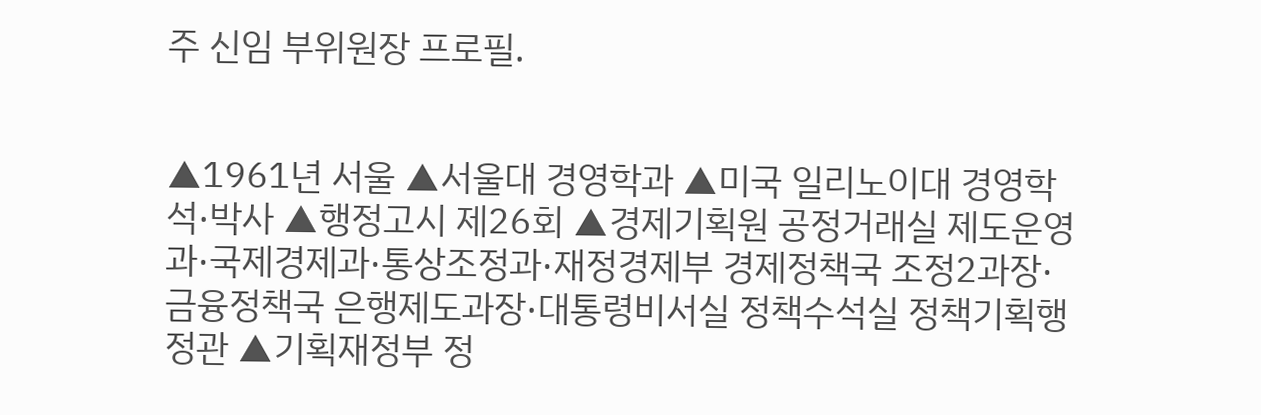주 신임 부위원장 프로필.


▲1961년 서울 ▲서울대 경영학과 ▲미국 일리노이대 경영학 석·박사 ▲행정고시 제26회 ▲경제기획원 공정거래실 제도운영과·국제경제과·통상조정과·재정경제부 경제정책국 조정2과장·금융정책국 은행제도과장·대통령비서실 정책수석실 정책기획행정관 ▲기획재정부 정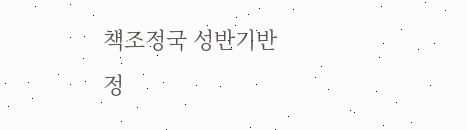책조정국 성반기반정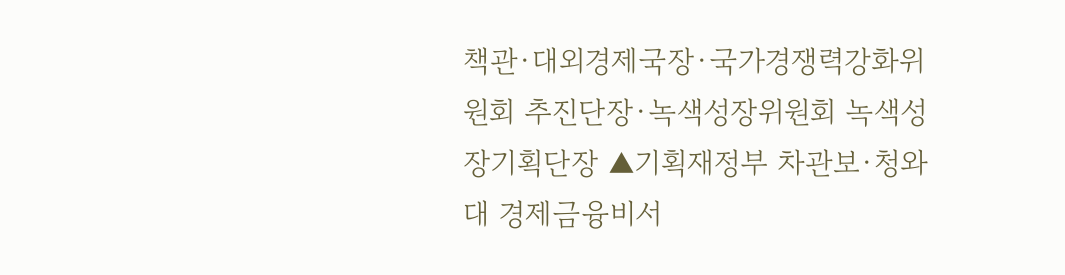책관·대외경제국장·국가경쟁력강화위원회 추진단장·녹색성장위원회 녹색성장기획단장 ▲기획재정부 차관보·청와대 경제금융비서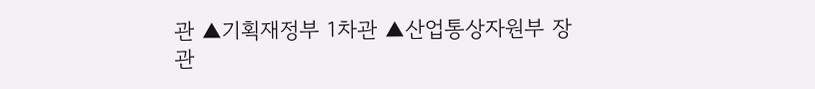관 ▲기획재정부 1차관 ▲산업통상자원부 장관